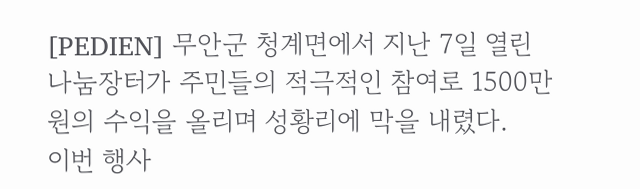[PEDIEN] 무안군 청계면에서 지난 7일 열린 나눔장터가 주민들의 적극적인 참여로 1500만원의 수익을 올리며 성황리에 막을 내렸다.
이번 행사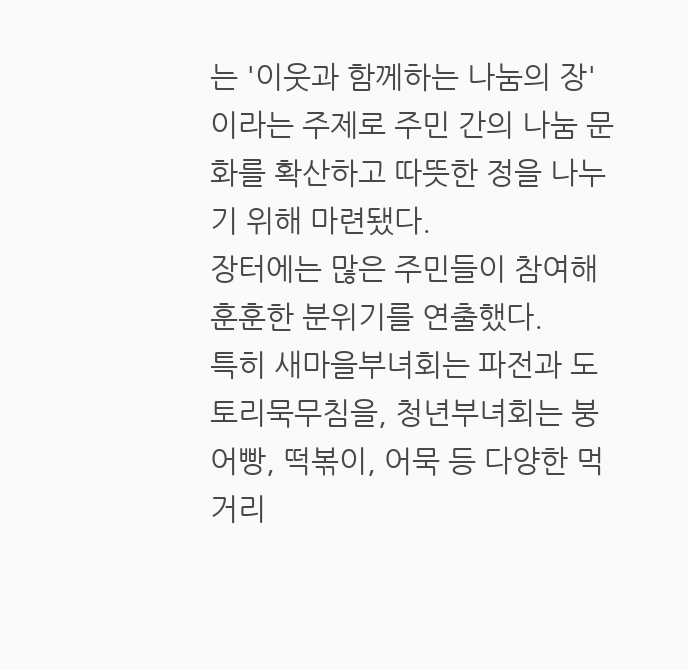는 '이웃과 함께하는 나눔의 장'이라는 주제로 주민 간의 나눔 문화를 확산하고 따뜻한 정을 나누기 위해 마련됐다.
장터에는 많은 주민들이 참여해 훈훈한 분위기를 연출했다.
특히 새마을부녀회는 파전과 도토리묵무침을, 청년부녀회는 붕어빵, 떡볶이, 어묵 등 다양한 먹거리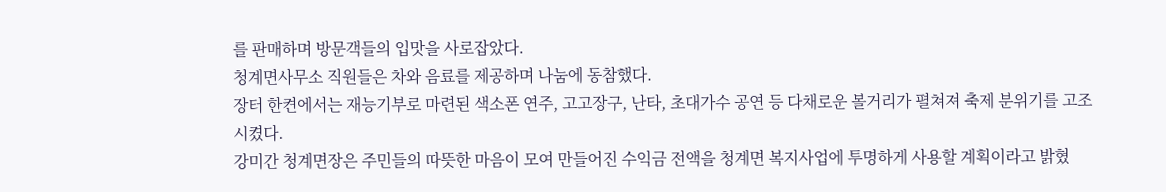를 판매하며 방문객들의 입맛을 사로잡았다.
청계면사무소 직원들은 차와 음료를 제공하며 나눔에 동참했다.
장터 한켠에서는 재능기부로 마련된 색소폰 연주, 고고장구, 난타, 초대가수 공연 등 다채로운 볼거리가 펼쳐져 축제 분위기를 고조시켰다.
강미간 청계면장은 주민들의 따뜻한 마음이 모여 만들어진 수익금 전액을 청계면 복지사업에 투명하게 사용할 계획이라고 밝혔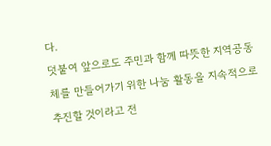다.
덧붙여 앞으로도 주민과 함께 따뜻한 지역공동체를 만들어가기 위한 나눔 활동을 지속적으로 추진할 것이라고 전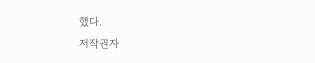했다.
저작권자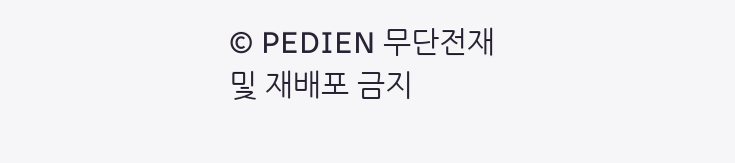© PEDIEN 무단전재 및 재배포 금지